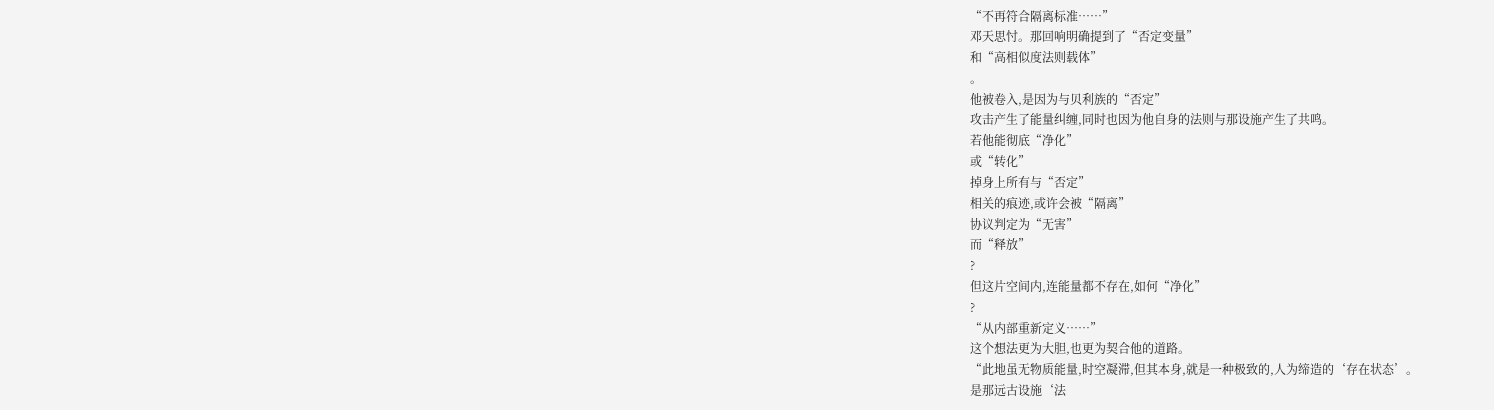“不再符合隔离标准……”
邓天思忖。那回响明确提到了“否定变量”
和“高相似度法则载体”
。
他被卷入,是因为与贝利族的“否定”
攻击产生了能量纠缠,同时也因为他自身的法则与那设施产生了共鸣。
若他能彻底“净化”
或“转化”
掉身上所有与“否定”
相关的痕迹,或许会被“隔离”
协议判定为“无害”
而“释放”
?
但这片空间内,连能量都不存在,如何“净化”
?
“从内部重新定义……”
这个想法更为大胆,也更为契合他的道路。
“此地虽无物质能量,时空凝滞,但其本身,就是一种极致的,人为缔造的‘存在状态’。
是那远古设施‘法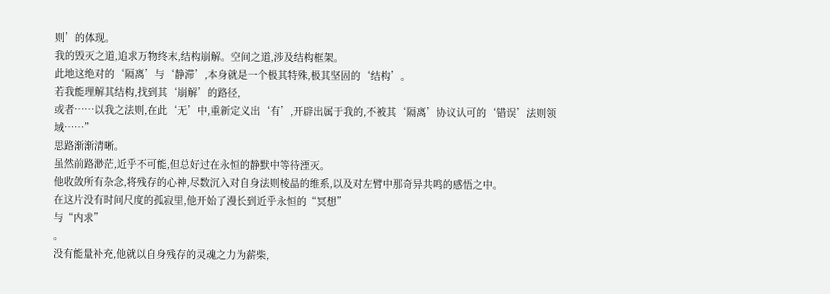则’的体现。
我的毁灭之道,追求万物终末,结构崩解。空间之道,涉及结构框架。
此地这绝对的‘隔离’与‘静滞’,本身就是一个极其特殊,极其坚固的‘结构’。
若我能理解其结构,找到其‘崩解’的路径,
或者……以我之法则,在此‘无’中,重新定义出‘有’,开辟出属于我的,不被其‘隔离’协议认可的‘错误’法则领域……”
思路渐渐清晰。
虽然前路渺茫,近乎不可能,但总好过在永恒的静默中等待湮灭。
他收敛所有杂念,将残存的心神,尽数沉入对自身法则棱晶的维系,以及对左臂中那奇异共鸣的感悟之中。
在这片没有时间尺度的孤寂里,他开始了漫长到近乎永恒的“冥想”
与“内求”
。
没有能量补充,他就以自身残存的灵魂之力为薪柴,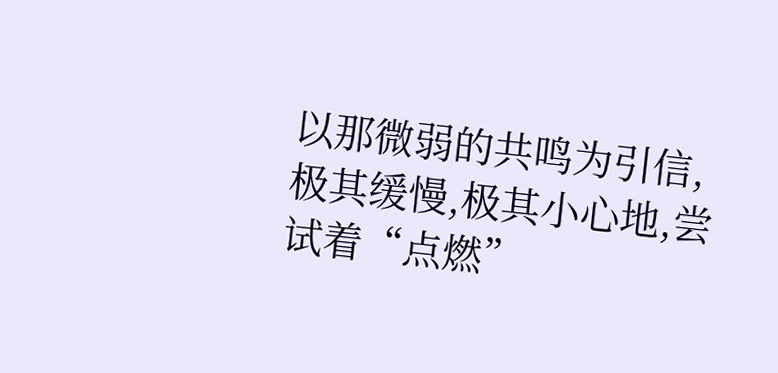以那微弱的共鸣为引信,极其缓慢,极其小心地,尝试着“点燃”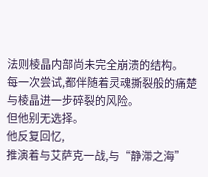法则棱晶内部尚未完全崩溃的结构。
每一次尝试,都伴随着灵魂撕裂般的痛楚与棱晶进一步碎裂的风险。
但他别无选择。
他反复回忆,
推演着与艾萨克一战,与“静滞之海”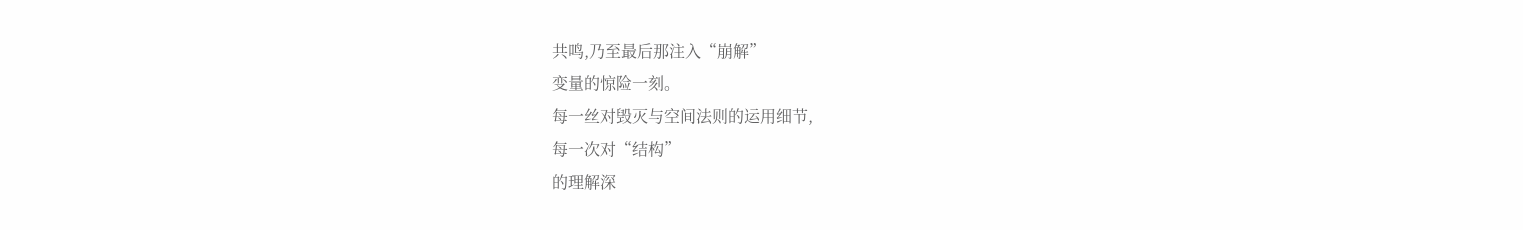共鸣,乃至最后那注入“崩解”
变量的惊险一刻。
每一丝对毁灭与空间法则的运用细节,
每一次对“结构”
的理解深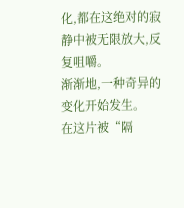化,都在这绝对的寂静中被无限放大,反复咀嚼。
渐渐地,一种奇异的变化开始发生。
在这片被“隔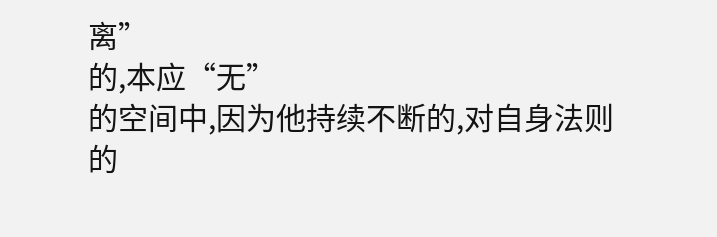离”
的,本应“无”
的空间中,因为他持续不断的,对自身法则的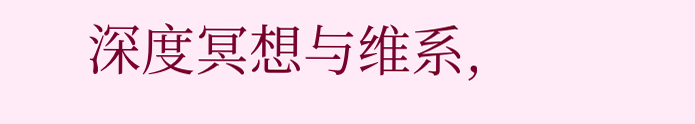深度冥想与维系,